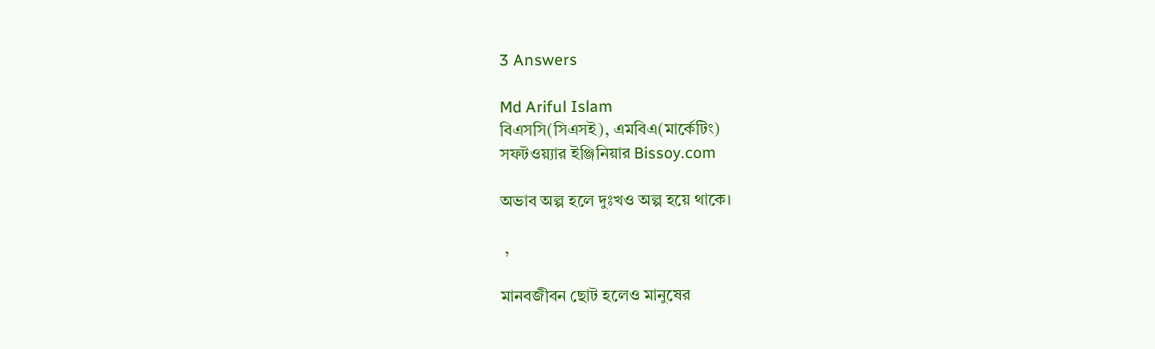3 Answers

Md Ariful Islam
বিএসসি(সিএসই), এমবিএ(মার্কেটিং)
সফটওয়্যার ইঞ্জিনিয়ার Bissoy.com

অভাব অল্প হলে দুঃখও অল্প হয়ে থাকে।

 ,

মানবজীবন ছোট হলেও মানুষের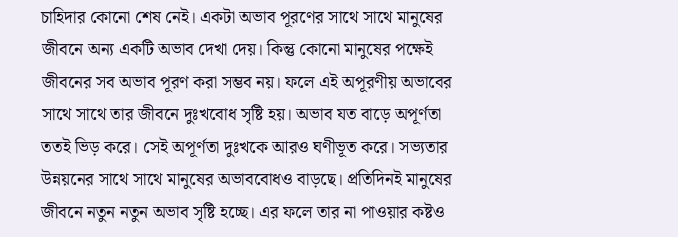চাহিদার কোনো শেষ নেই। একটা অভাব পূরণের সাথে সাথে মানুষের জীবনে অন্য একটি অভাব দেখা দেয়। কিন্তু কোনো মানুষের পক্ষেই জীবনের সব অভাব পূরণ করা সম্ভব নয়। ফলে এই অপূরণীয় অভাবের সাথে সাথে তার জীবনে দুঃখবোধ সৃষ্টি হয়। অভাব যত বাড়ে অপূর্ণতা ততই ভিড় করে। সেই অপূর্ণতা দুঃখকে আরও ঘণীভূত করে। সভ্যতার উন্নয়নের সাথে সাথে মানুষের অভাববোধও বাড়ছে। প্রতিদিনই মানুষের জীবনে নতুন নতুন অভাব সৃষ্টি হচ্ছে। এর ফলে তার না পাওয়ার কষ্টও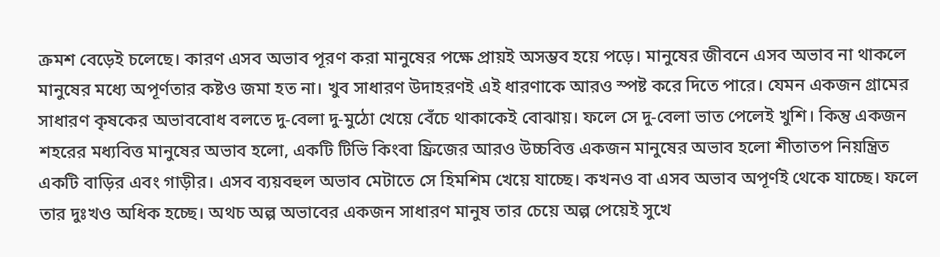ক্রমশ বেড়েই চলেছে। কারণ এসব অভাব পূরণ করা মানুষের পক্ষে প্রায়ই অসম্ভব হয়ে পড়ে। মানুষের জীবনে এসব অভাব না থাকলে মানুষের মধ্যে অপূর্ণতার কষ্টও জমা হত না। খুব সাধারণ উদাহরণই এই ধারণাকে আরও স্পষ্ট করে দিতে পারে। যেমন একজন গ্রামের সাধারণ কৃষকের অভাববোধ বলতে দু-বেলা দু-মুঠো খেয়ে বেঁচে থাকাকেই বোঝায়। ফলে সে দু-বেলা ভাত পেলেই খুশি। কিন্তু একজন শহরের মধ্যবিত্ত মানুষের অভাব হলো, একটি টিভি কিংবা ফ্রিজের আরও উচ্চবিত্ত একজন মানুষের অভাব হলো শীতাতপ নিয়ন্ত্রিত একটি বাড়ির এবং গাড়ীর। এসব ব্যয়বহুল অভাব মেটাতে সে হিমশিম খেয়ে যাচ্ছে। কখনও বা এসব অভাব অপূর্ণই থেকে যাচ্ছে। ফলে তার দুঃখও অধিক হচ্ছে। অথচ অল্প অভাবের একজন সাধারণ মানুষ তার চেয়ে অল্প পেয়েই সুখে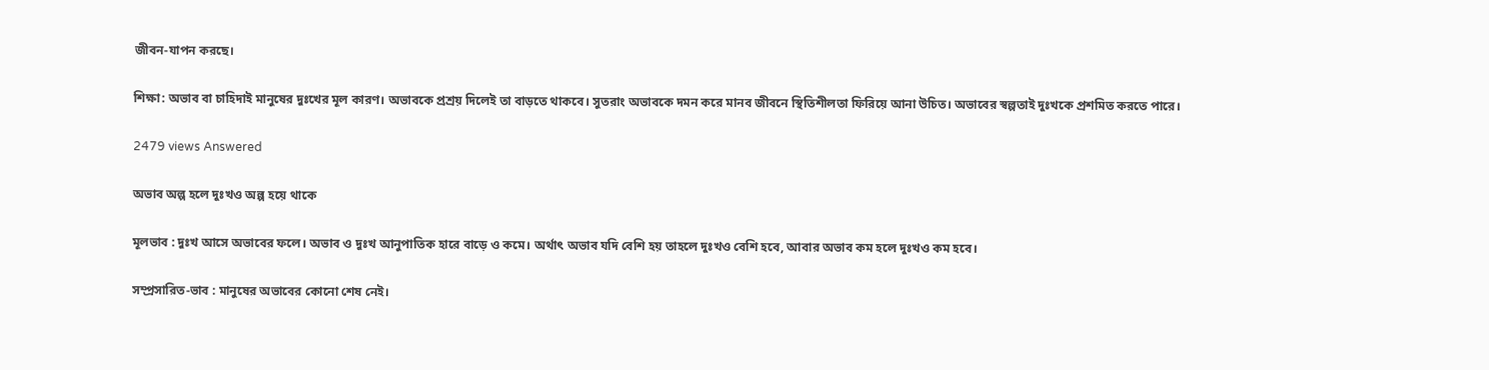জীবন-যাপন করছে।

শিক্ষা: অভাব বা চাহিদাই মানুষের দুঃখের মূল কারণ। অভাবকে প্রশ্রয় দিলেই তা বাড়তে থাকবে। সুতরাং অভাবকে দমন করে মানব জীবনে স্থিতিশীলতা ফিরিয়ে আনা উচিত। অভাবের স্বল্পতাই দুঃখকে প্রশমিত করতে পারে।

2479 views Answered

অভাব অল্প হলে দুঃখও অল্প হয়ে থাকে

মূলভাব : দুঃখ আসে অভাবের ফলে। অভাব ও দুঃখ আনুপাতিক হারে বাড়ে ও কমে। অর্থাৎ অভাব যদি বেশি হয় তাহলে দুঃখও বেশি হবে, আবার অভাব কম হলে দুঃখও কম হবে।

সম্প্রসারিত-ভাব : মানুষের অভাবের কোনো শেষ নেই।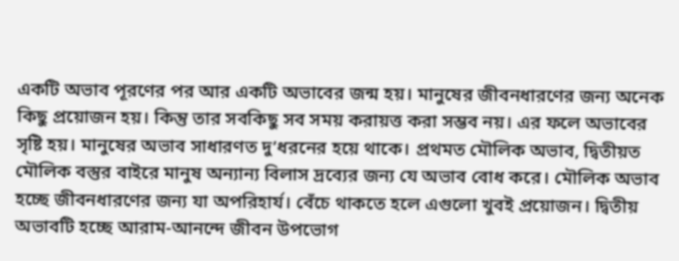একটি অভাব পূরণের পর আর একটি অভাবের জন্ম হয়। মানুষের জীবনধারণের জন্য অনেক কিছু প্রয়োজন হয়। কিন্তু তার সবকিছু সব সময় করায়ত্ত করা সম্ভব নয়। এর ফলে অভাবের সৃষ্টি হয়। মানুষের অভাব সাধারণত দু’ধরনের হয়ে থাকে। প্রথমত মৌলিক অভাব, দ্বিতীয়ত মৌলিক বস্তুর বাইরে মানুষ অন্যান্য বিলাস দ্রব্যের জন্য যে অভাব বোধ করে। মৌলিক অভাব হচ্ছে জীবনধারণের জন্য যা অপরিহার্য। বেঁচে থাকতে হলে এগুলো খুবই প্রয়োজন। দ্বিতীয় অভাবটি হচ্ছে আরাম-আনন্দে জীবন উপভোগ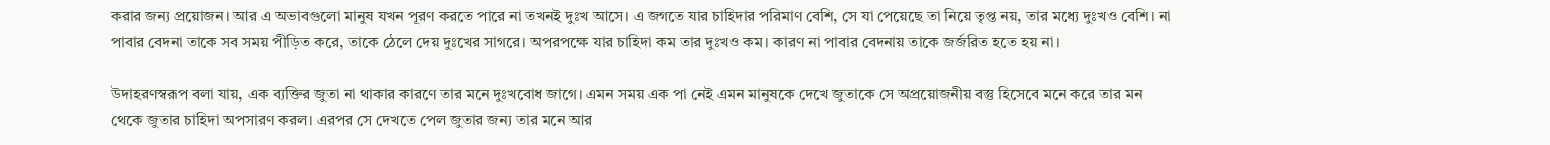করার জন্য প্রয়োজন। আর এ অভাবগুলো মানুষ যখন পূরণ করতে পারে না তখনই দুঃখ আসে। এ জগতে যার চাহিদার পরিমাণ বেশি, সে যা পেয়েছে তা নিয়ে তৃপ্ত নয়, তার মধ্যে দুঃখও বেশি। না পাবার বেদনা তাকে সব সময় পীড়িত করে, তাকে ঠেলে দেয় দুঃখের সাগরে। অপরপক্ষে যার চাহিদা কম তার দুঃখও কম। কারণ না পাবার বেদনায় তাকে জর্জরিত হতে হয় না।

উদাহরণস্বরূপ বলা যায়, এক ব্যক্তির জুতা না থাকার কারণে তার মনে দুঃখবোধ জাগে। এমন সময় এক পা নেই এমন মানুষকে দেখে জুতাকে সে অপ্রয়োজনীয় বস্তু হিসেবে মনে করে তার মন থেকে জুতার চাহিদা অপসারণ করল। এরপর সে দেখতে পেল জুতার জন্য তার মনে আর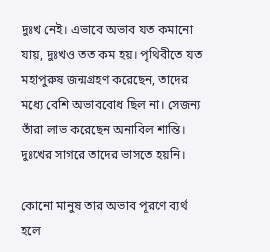দুঃখ নেই। এভাবে অভাব যত কমানো যায়, দুঃখও তত কম হয়। পৃথিবীতে যত মহাপুরুষ জন্মগ্রহণ করেছেন, তাদের মধ্যে বেশি অভাববোধ ছিল না। সেজন্য তাঁরা লাভ করেছেন অনাবিল শান্তি। দুঃখের সাগরে তাদের ভাসতে হয়নি।

কোনো মানুষ তার অভাব পূরণে ব্যর্থ হলে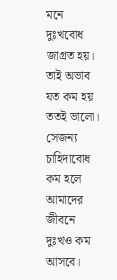মনে দুঃখবোধ জাগ্রত হয়। তাই অভাব যত কম হয় ততই ভালো। সেজন্য চাহিদাবোধ কম হলে আমাদের জীবনে দুঃখও কম আসবে।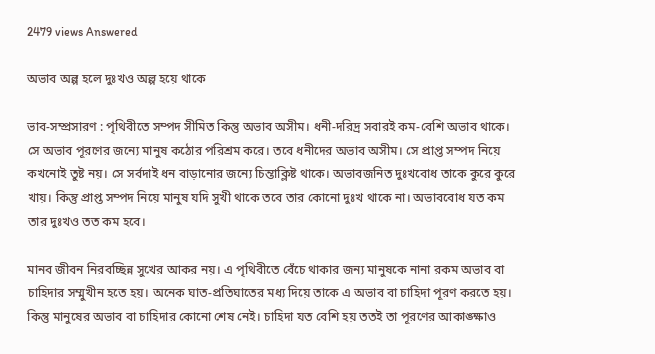2479 views Answered

অভাব অল্প হলে দুঃখও অল্প হয়ে থাকে

ভাব-সম্প্রসারণ : পৃথিবীতে সম্পদ সীমিত কিন্তু অভাব অসীম। ধনী-দরিদ্র সবারই কম-বেশি অভাব থাকে। সে অভাব পূরণের জন্যে মানুষ কঠোর পরিশ্রম করে। তবে ধনীদের অভাব অসীম। সে প্রাপ্ত সম্পদ নিয়ে কখনোই তুষ্ট নয়। সে সর্বদাই ধন বাড়ানোর জন্যে চিন্তাক্লিষ্ট থাকে। অভাবজনিত দুঃখবোধ তাকে কুরে কুরে খায়। কিন্তু প্রাপ্ত সম্পদ নিয়ে মানুষ যদি সুখী থাকে তবে তার কোনো দুঃখ থাকে না। অভাববোধ যত কম তার দুঃখও তত কম হবে।

মানব জীবন নিরবচ্ছিন্ন সুখের আকর নয়। এ পৃথিবীতে বেঁচে থাকার জন্য মানুষকে নানা রকম অভাব বা চাহিদার সম্মুখীন হতে হয়। অনেক ঘাত-প্রতিঘাতের মধ্য দিয়ে তাকে এ অভাব বা চাহিদা পূরণ করতে হয়। কিন্তু মানুষের অভাব বা চাহিদার কোনো শেষ নেই। চাহিদা যত বেশি হয় ততই তা পূরণের আকাঙ্ক্ষাও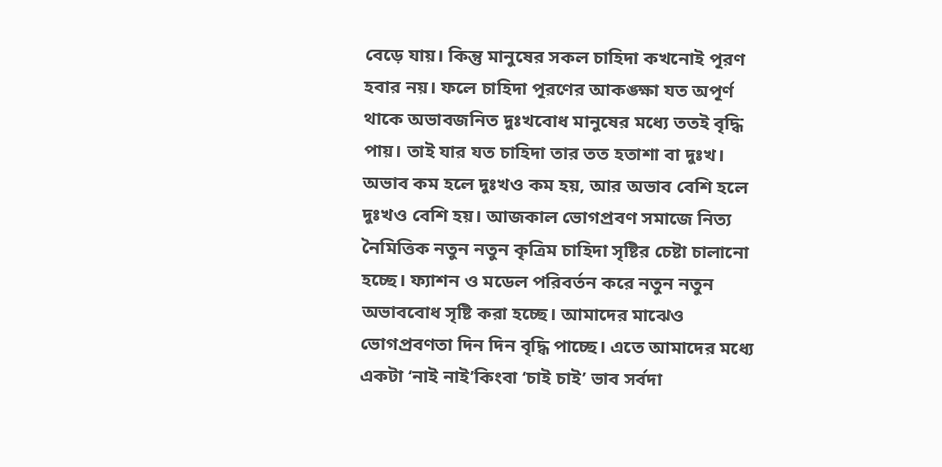বেড়ে যায়। কিন্তু মানুষের সকল চাহিদা কখনোই পূরণ হবার নয়। ফলে চাহিদা পূরণের আকঙ্ক্ষা যত অপূর্ণ থাকে অভাবজনিত দুঃখবোধ মানুষের মধ্যে ততই বৃদ্ধি পায়। তাই যার যত চাহিদা তার তত হতাশা বা দুঃখ। অভাব কম হলে দুঃখও কম হয়, আর অভাব বেশি হলে দুঃখও বেশি হয়। আজকাল ভোগপ্রবণ সমাজে নিত্য নৈমিত্তিক নতুন নতুন কৃত্রিম চাহিদা সৃষ্টির চেষ্টা চালানো হচ্ছে। ফ্যাশন ও মডেল পরিবর্তন করে নতুন নতুন অভাববোধ সৃষ্টি করা হচ্ছে। আমাদের মাঝেও ভোগপ্রবণতা দিন দিন বৃদ্ধি পাচ্ছে। এতে আমাদের মধ্যে একটা ‘নাই নাই’কিংবা ‘চাই চাই’ ভাব সর্বদা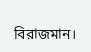বিরাজমান।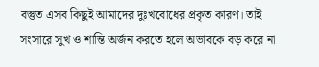বস্তুত এসব কিছুই আমাদের দুঃখবোধের প্রকৃত কারণ। তাই সংসারে সুখ ও শান্তি অর্জন করতে হলে অভাবকে বড় করে না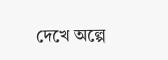দেখে অল্পে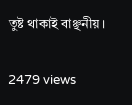তুষ্ট থাকাই বাঞ্ছনীয়।

2479 views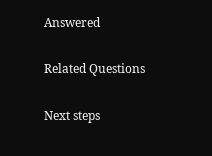Answered

Related Questions

Next steps